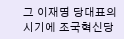그 이재명 당대표의 시기에 조국혁신당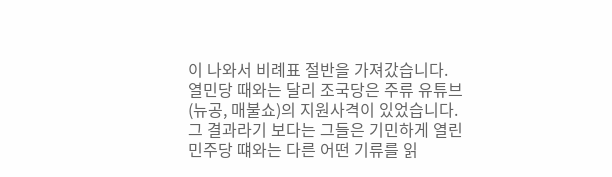이 나와서 비례표 절반을 가져갔습니다.
열민당 때와는 달리 조국당은 주류 유튜브(뉴공, 매불쇼)의 지원사격이 있었습니다.
그 결과라기 보다는 그들은 기민하게 열린민주당 떄와는 다른 어떤 기류를 읽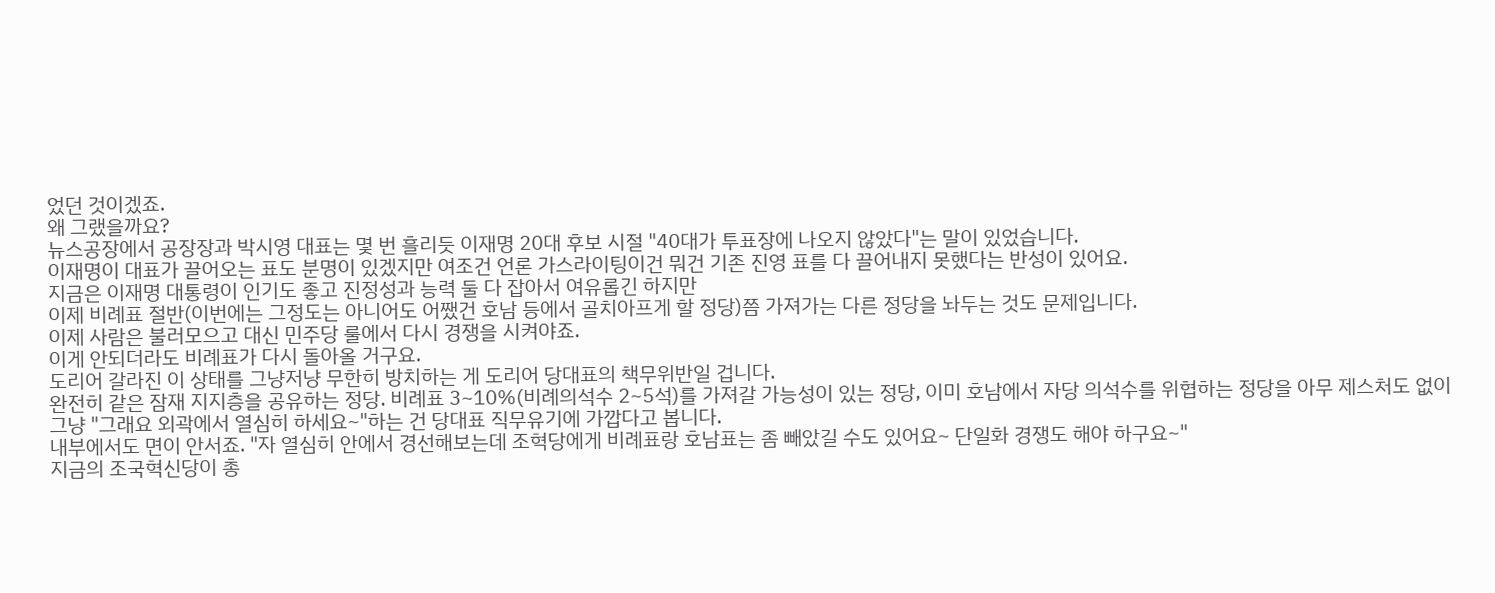었던 것이겠죠.
왜 그랬을까요?
뉴스공장에서 공장장과 박시영 대표는 몇 번 흘리듯 이재명 20대 후보 시절 "40대가 투표장에 나오지 않았다"는 말이 있었습니다.
이재명이 대표가 끌어오는 표도 분명이 있겠지만 여조건 언론 가스라이팅이건 뭐건 기존 진영 표를 다 끌어내지 못했다는 반성이 있어요.
지금은 이재명 대통령이 인기도 좋고 진정성과 능력 둘 다 잡아서 여유롭긴 하지만
이제 비례표 절반(이번에는 그정도는 아니어도 어쨌건 호남 등에서 골치아프게 할 정당)쯤 가져가는 다른 정당을 놔두는 것도 문제입니다.
이제 사람은 불러모으고 대신 민주당 룰에서 다시 경쟁을 시켜야죠.
이게 안되더라도 비례표가 다시 돌아올 거구요.
도리어 갈라진 이 상태를 그냥저냥 무한히 방치하는 게 도리어 당대표의 책무위반일 겁니다.
완전히 같은 잠재 지지층을 공유하는 정당. 비례표 3~10%(비례의석수 2~5석)를 가져갈 가능성이 있는 정당, 이미 호남에서 자당 의석수를 위협하는 정당을 아무 제스처도 없이 그냥 "그래요 외곽에서 열심히 하세요~"하는 건 당대표 직무유기에 가깝다고 봅니다.
내부에서도 면이 안서죠. "자 열심히 안에서 경선해보는데 조혁당에게 비례표랑 호남표는 좀 빼았길 수도 있어요~ 단일화 경쟁도 해야 하구요~"
지금의 조국혁신당이 총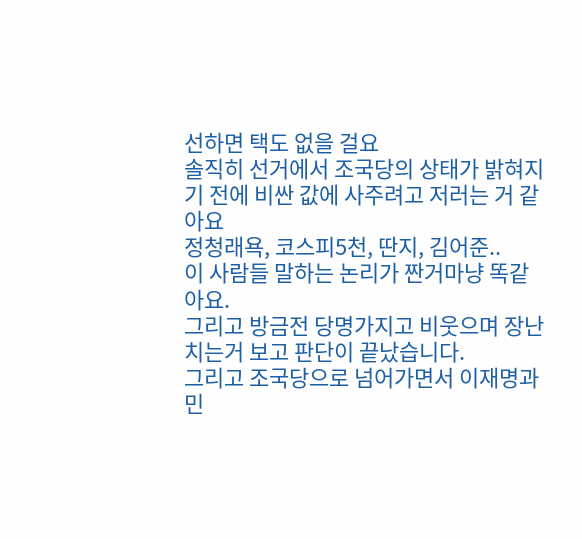선하면 택도 없을 걸요
솔직히 선거에서 조국당의 상태가 밝혀지기 전에 비싼 값에 사주려고 저러는 거 같아요
정청래욕, 코스피5천, 딴지, 김어준..
이 사람들 말하는 논리가 짠거마냥 똑같아요.
그리고 방금전 당명가지고 비웃으며 장난치는거 보고 판단이 끝났습니다.
그리고 조국당으로 넘어가면서 이재명과 민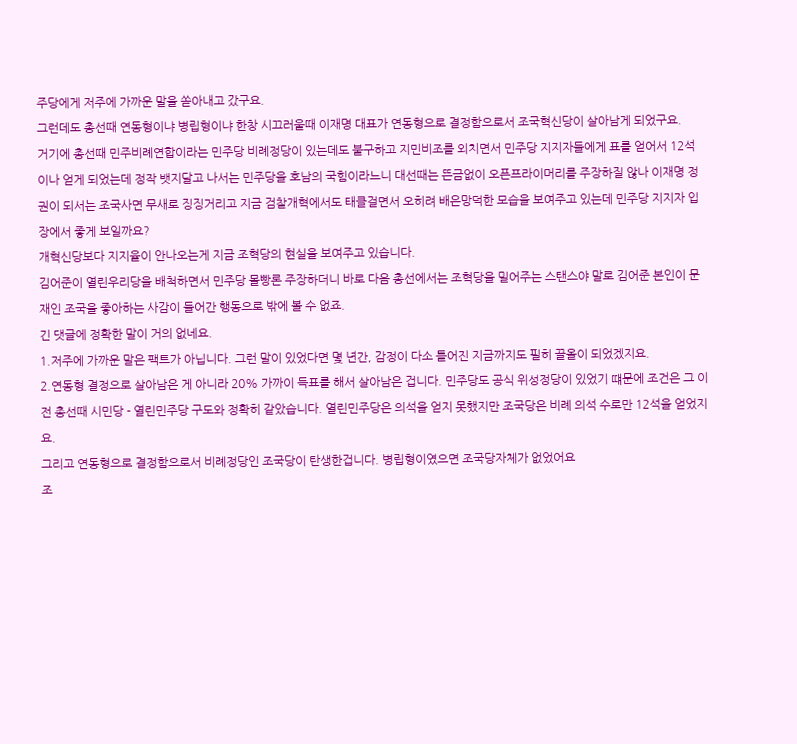주당에게 저주에 가까운 말을 쏟아내고 갔구요.
그런데도 총선때 연동형이냐 병립형이냐 한창 시끄러울때 이재명 대표가 연동형으로 결정함으로서 조국혁신당이 살아남게 되었구요.
거기에 총선때 민주비례연합이라는 민주당 비례정당이 있는데도 불구하고 지민비조를 외치면서 민주당 지지자들에게 표를 얻어서 12석이나 얻게 되었는데 정작 뱃지달고 나서는 민주당을 호남의 국힘이라느니 대선때는 뜬금없이 오픈프라이머리를 주장하질 않나 이재명 정권이 되서는 조국사면 무새로 징징거리고 지금 검찰개혁에서도 태클걸면서 오히려 배은망덕한 모습을 보여주고 있는데 민주당 지지자 입장에서 좋게 보일까요?
개혁신당보다 지지율이 안나오는게 지금 조혁당의 현실을 보여주고 있습니다.
김어준이 열린우리당을 배척하면서 민주당 몰빵론 주장하더니 바로 다음 총선에서는 조혁당을 밀어주는 스탠스야 말로 김어준 본인이 문재인 조국을 좋아하는 사감이 들어간 행동으로 밖에 볼 수 없죠.
긴 댓글에 정확한 말이 거의 없네요.
1.저주에 가까운 말은 팩트가 아닙니다. 그런 말이 있었다면 몇 년간, 감정이 다소 틀어진 지금까지도 필히 끌올이 되었겠지요.
2.연동형 결정으로 살아남은 게 아니라 20% 가까이 득표를 해서 살아남은 겁니다. 민주당도 공식 위성정당이 있었기 떄문에 조건은 그 이전 총선때 시민당 - 열린민주당 구도와 정확히 같았습니다. 열린민주당은 의석을 얻지 못했지만 조국당은 비례 의석 수로만 12석을 얻었지요.
그리고 연동형으로 결정함으로서 비례정당인 조국당이 탄생한겁니다. 병립형이였으면 조국당자체가 없었어요
조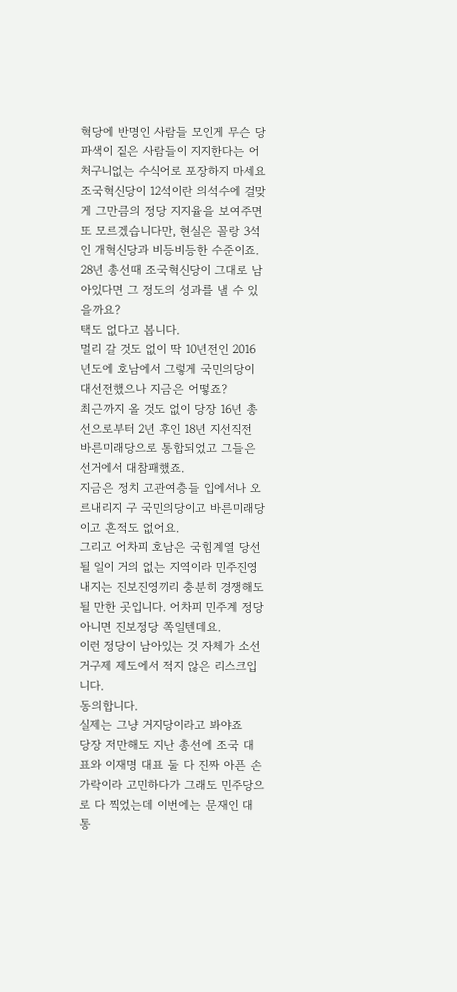혁당에 반명인 사람들 모인게 무슨 당파색이 짙은 사람들이 지지한다는 어처구니없는 수식어로 포장하지 마세요
조국혁신당이 12석이란 의석수에 걸맞게 그만큼의 정당 지지율을 보여주면 또 모르겠습니다만, 현실은 꼴랑 3석인 개혁신당과 비등비등한 수준이죠.
28년 총선때 조국혁신당이 그대로 남아있다면 그 정도의 성과를 낼 수 있을까요?
택도 없다고 봅니다.
멀리 갈 것도 없이 딱 10년전인 2016년도에 호남에서 그렇게 국민의당이 대선전했으나 지금은 어떻죠?
최근까지 올 것도 없이 당장 16년 총선으로부터 2년 후인 18년 지선직전 바른미래당으로 통합되었고 그들은 선거에서 대참패했죠.
지금은 정치 고관여층들 입에서나 오르내리지 구 국민의당이고 바른미래당이고 흔적도 없어요.
그리고 어차피 호남은 국힘계열 당선될 일이 거의 없는 지역이라 민주진영 내지는 진보진영끼리 충분히 경쟁해도 될 만한 곳입니다. 어차피 민주계 정당 아니면 진보정당 쪽일텐데요.
이런 정당이 남아있는 것 자체가 소선거구제 제도에서 적지 않은 리스크입니다.
동의합니다.
실제는 그냥 거지당이라고 봐야죠
당장 저만해도 지난 총선에 조국 대표와 이재명 대표 둘 다 진짜 아픈 손가락이라 고민하다가 그래도 민주당으로 다 찍었는데 이번에는 문재인 대통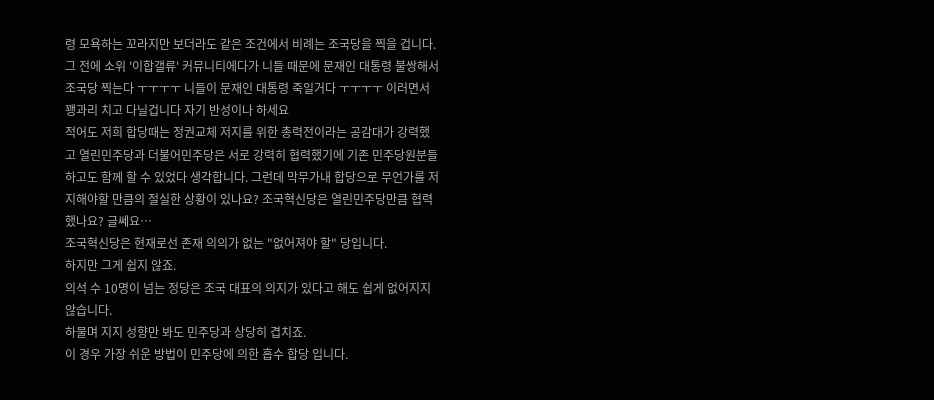령 모욕하는 꼬라지만 보더라도 같은 조건에서 비례는 조국당을 찍을 겁니다. 그 전에 소위 '이합갤류' 커뮤니티에다가 니들 때문에 문재인 대통령 불쌍해서 조국당 찍는다 ㅜㅜㅜㅜ 니들이 문재인 대통령 죽일거다 ㅜㅜㅜㅜ 이러면서 꽹과리 치고 다닐겁니다 자기 반성이나 하세요
적어도 저희 합당때는 정권교체 저지를 위한 총력전이라는 공감대가 강력했고 열린민주당과 더불어민주당은 서로 강력히 협력했기에 기존 민주당원분들하고도 함께 할 수 있었다 생각합니다. 그런데 막무가내 합당으로 무언가를 저지해야할 만큼의 절실한 상황이 있나요? 조국혁신당은 열린민주당만큼 협력했나요? 글쎄요…
조국혁신당은 현재로선 존재 의의가 없는 "없어져야 할" 당입니다.
하지만 그게 쉽지 않죠.
의석 수 10명이 넘는 정당은 조국 대표의 의지가 있다고 해도 쉽게 없어지지 않습니다.
하물며 지지 성향만 봐도 민주당과 상당히 겹치죠.
이 경우 가장 쉬운 방법이 민주당에 의한 흡수 합당 입니다.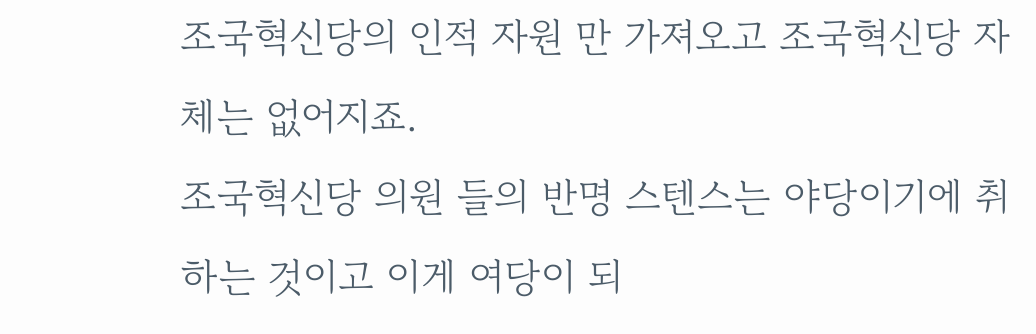조국혁신당의 인적 자원 만 가져오고 조국혁신당 자체는 없어지죠.
조국혁신당 의원 들의 반명 스텐스는 야당이기에 취하는 것이고 이게 여당이 되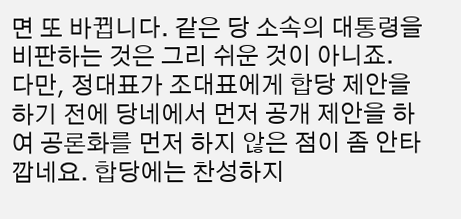면 또 바뀝니다. 같은 당 소속의 대통령을 비판하는 것은 그리 쉬운 것이 아니죠.
다만, 정대표가 조대표에게 합당 제안을 하기 전에 당네에서 먼저 공개 제안을 하여 공론화를 먼저 하지 않은 점이 좀 안타깝네요. 합당에는 찬성하지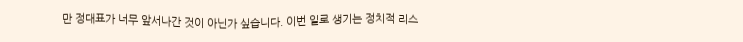만 정대표가 너무 앞서나간 것이 아닌가 싶습니다. 이번 일로 생기는 정치적 리스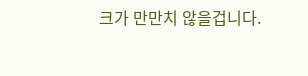크가 만만치 않을겁니다.